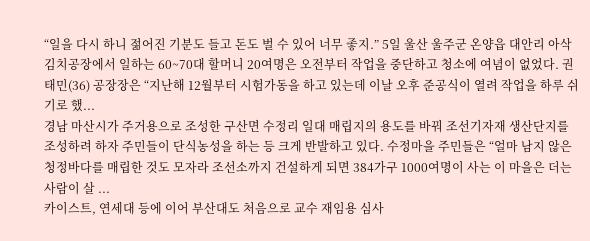“일을 다시 하니 젊어진 기분도 들고 돈도 벌 수 있어 너무 좋지.” 5일 울산 울주군 온양읍 대안리 아삭김치공장에서 일하는 60~70대 할머니 20여명은 오전부터 작업을 중단하고 청소에 여념이 없었다. 권태민(36) 공장장은 “지난해 12월부터 시험가동을 하고 있는데 이날 오후 준공식이 열려 작업을 하루 쉬기로 했...
경남 마산시가 주거용으로 조성한 구산면 수정리 일대 매립지의 용도를 바꿔 조선기자재 생산단지를 조성하려 하자 주민들이 단식농성을 하는 등 크게 반발하고 있다. 수정마을 주민들은 “얼마 남지 않은 청정바다를 매립한 것도 모자라 조선소까지 건설하게 되면 384가구 1000여명이 사는 이 마을은 더는 사람이 살 ...
카이스트, 연세대 등에 이어 부산대도 처음으로 교수 재임용 심사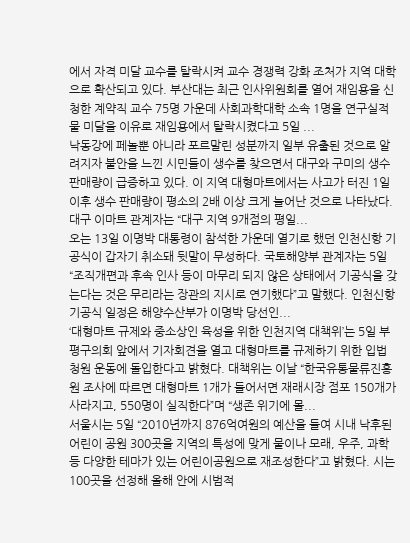에서 자격 미달 교수를 탈락시켜 교수 경쟁력 강화 조처가 지역 대학으로 확산되고 있다. 부산대는 최근 인사위원회를 열어 재임용을 신청한 계약직 교수 75명 가운데 사회과학대학 소속 1명을 연구실적물 미달을 이유로 재임용에서 탈락시켰다고 5일 ...
낙동강에 페놀뿐 아니라 포르말린 성분까지 일부 유출된 것으로 알려지자 불안을 느낀 시민들이 생수를 찾으면서 대구와 구미의 생수판매량이 급증하고 있다. 이 지역 대형마트에서는 사고가 터진 1일 이후 생수 판매량이 평소의 2배 이상 크게 늘어난 것으로 나타났다. 대구 이마트 관계자는 “대구 지역 9개점의 평일...
오는 13일 이명박 대통령이 참석한 가운데 열기로 했던 인천신항 기공식이 갑자기 취소돼 뒷말이 무성하다. 국토해양부 관계자는 5일 “조직개편과 후속 인사 등이 마무리 되지 않은 상태에서 기공식을 갖는다는 것은 무리라는 장관의 지시로 연기했다”고 말했다. 인천신항 기공식 일정은 해양수산부가 이명박 당선인...
‘대형마트 규제와 중소상인 육성을 위한 인천지역 대책위’는 5일 부평구의회 앞에서 기자회견을 열고 대형마트를 규제하기 위한 입법 청원 운동에 돌입한다고 밝혔다. 대책위는 이날 “한국유통물류진흥원 조사에 따르면 대형마트 1개가 들어서면 재래시장 점포 150개가 사라지고, 550명이 실직한다”며 “생존 위기에 몰...
서울시는 5일 “2010년까지 876억여원의 예산을 들여 시내 낙후된 어린이 공원 300곳을 지역의 특성에 맞게 물이나 모래, 우주, 과학 등 다양한 테마가 있는 어린이공원으로 재조성한다”고 밝혔다. 시는 100곳을 선정해 올해 안에 시범적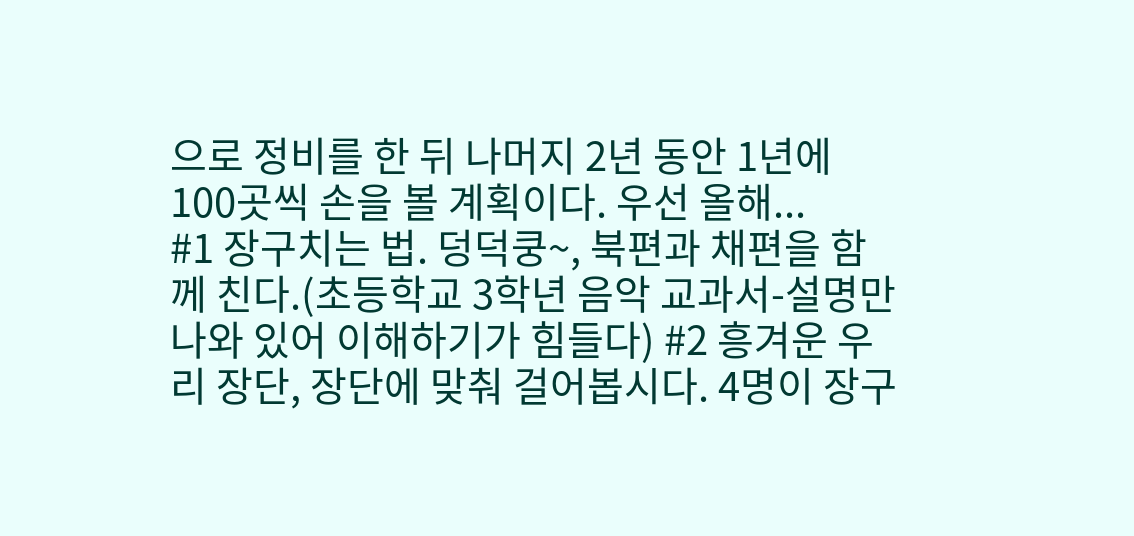으로 정비를 한 뒤 나머지 2년 동안 1년에 100곳씩 손을 볼 계획이다. 우선 올해...
#1 장구치는 법. 덩덕쿵~, 북편과 채편을 함께 친다.(초등학교 3학년 음악 교과서-설명만 나와 있어 이해하기가 힘들다) #2 흥겨운 우리 장단, 장단에 맞춰 걸어봅시다. 4명이 장구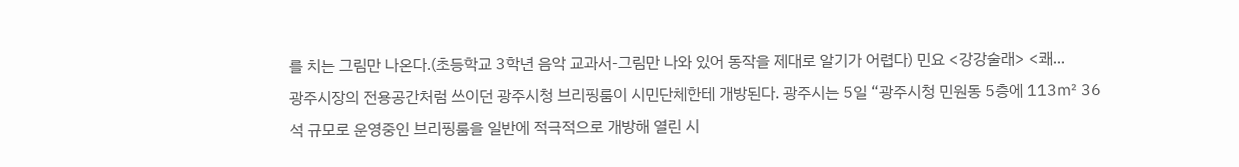를 치는 그림만 나온다.(초등학교 3학년 음악 교과서-그림만 나와 있어 동작을 제대로 알기가 어렵다) 민요 <강강술래> <쾌...
광주시장의 전용공간처럼 쓰이던 광주시청 브리핑룸이 시민단체한테 개방된다. 광주시는 5일 “광주시청 민원동 5층에 113㎡ 36석 규모로 운영중인 브리핑룸을 일반에 적극적으로 개방해 열린 시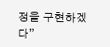정을 구현하겠다”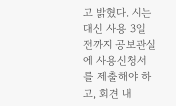고 밝혔다. 시는 대신 사용 3일 전까지 공보관실에 사용신청서를 제출해야 하고, 회견 내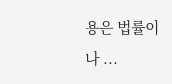용은 법률이나 ...